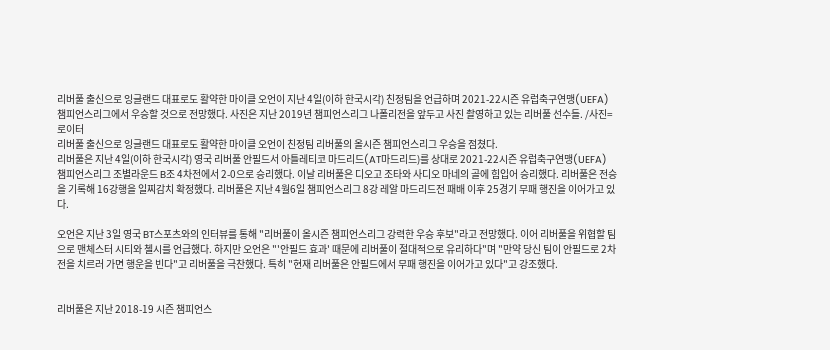리버풀 출신으로 잉글랜드 대표로도 활약한 마이클 오언이 지난 4일(이하 한국시각) 친정팀을 언급하며 2021-22시즌 유럽축구연맹(UEFA) 챔피언스리그에서 우승할 것으로 전망했다. 사진은 지난 2019년 챔피언스리그 나폴리전을 앞두고 사진 촬영하고 있는 리버풀 선수들. /사진= 로이터
리버풀 출신으로 잉글랜드 대표로도 활약한 마이클 오언이 친정팀 리버풀의 올시즌 챔피언스리그 우승을 점쳤다.
리버풀은 지난 4일(이하 한국시각) 영국 리버풀 안필드서 아틀레티코 마드리드(AT마드리드)를 상대로 2021-22시즌 유럽축구연맹(UEFA) 챔피언스리그 조별라운드 B조 4차전에서 2-0으로 승리했다. 이날 리버풀은 디오고 조타와 사디오 마네의 골에 힘입어 승리했다. 리버풀은 전승을 기록해 16강행을 일찌감치 확정했다. 리버풀은 지난 4월6일 챔피언스리그 8강 레알 마드리드전 패배 이후 25경기 무패 행진을 이어가고 있다.

오언은 지난 3일 영국 BT스포츠와의 인터뷰를 통해 "리버풀이 올시즌 챔피언스리그 강력한 우승 후보"라고 전망했다. 이어 리버풀을 위협할 팀으로 맨체스터 시티와 첼시를 언급했다. 하지만 오언은 "'안필드 효과' 때문에 리버풀이 절대적으로 유리하다"며 "만약 당신 팀이 안필드로 2차전을 치르러 가면 행운을 빈다"고 리버풀을 극찬했다. 특히 "현재 리버풀은 안필드에서 무패 행진을 이어가고 있다"고 강조했다.


리버풀은 지난 2018-19 시즌 챔피언스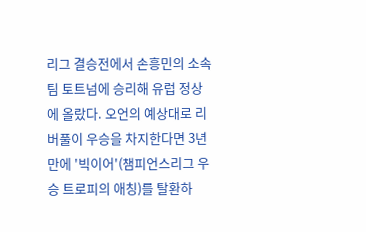리그 결승전에서 손흥민의 소속팀 토트넘에 승리해 유럽 정상에 올랐다. 오언의 예상대로 리버풀이 우승을 차지한다면 3년만에 '빅이어'(챔피언스리그 우승 트로피의 애칭)를 탈환하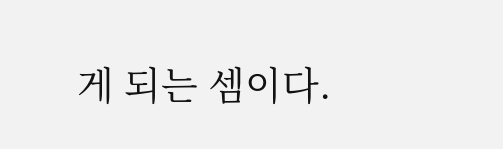게 되는 셈이다.